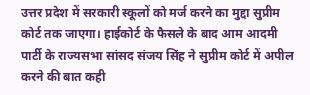उत्तर प्रदेश में सरकारी स्कूलों को मर्ज करने का मुद्दा सुप्रीम कोर्ट तक जाएगा। हाईकोर्ट के फैसले के बाद आम आदमी पार्टी के राज्यसभा सांसद संजय सिंह ने सुप्रीम कोर्ट में अपील करने की बात कही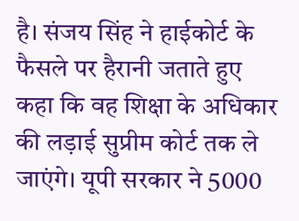है। संजय सिंह ने हाईकोर्ट के फैसले पर हैरानी जताते हुए कहा कि वह शिक्षा के अधिकार की लड़ाई सुप्रीम कोर्ट तक ले जाएंगे। यूपी सरकार ने 5000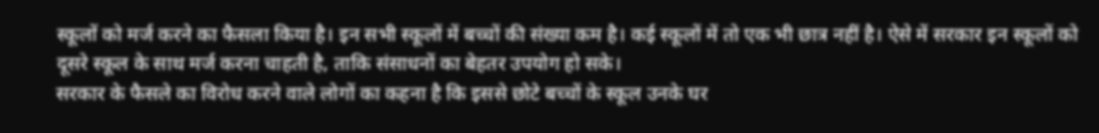स्कूलों को मर्ज करने का फैसला किया है। इन सभी स्कूलों में बच्चों की संख्या कम है। कई स्कूलों में तो एक भी छात्र नहीं है। ऐसे में सरकार इन स्कूलों को दूसरे स्कूल के साथ मर्ज करना चाहती है, ताकि संसाधनों का बेहतर उपयोग हो सके।
सरकार के फैसले का विरोध करने वाले लोगों का कहना है कि इससे छोटे बच्चों के स्कूल उनके घर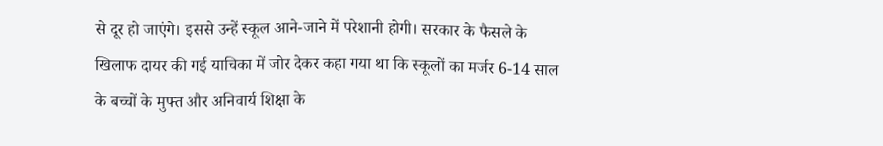से दूर हो जाएंगे। इससे उन्हें स्कूल आने-जाने में परेशानी होगी। सरकार के फैसले के खिलाफ दायर की गई याचिका में जोर देकर कहा गया था कि स्कूलों का मर्जर 6-14 साल के बच्चों के मुफ्त और अनिवार्य शिक्षा के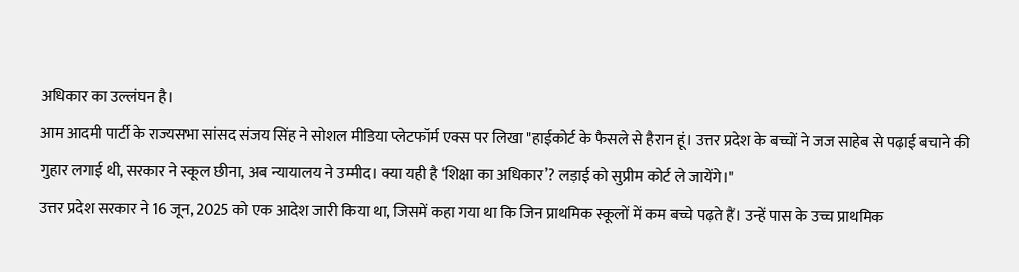अधिकार का उल्लंघन है।
आम आदमी पार्टी के राज्यसभा सांसद संजय सिंह ने सोशल मीडिया प्लेटफॉर्म एक्स पर लिखा "हाईकोर्ट के फैसले से हैरान हूं। उत्तर प्रदेश के बच्चों ने जज साहेब से पढ़ाई बचाने की गुहार लगाई थी, सरकार ने स्कूल छीना, अब न्यायालय ने उम्मीद। क्या यही है ‘शिक्षा का अधिकार’? लड़ाई को सुप्रीम कोर्ट ले जायेंगे।"
उत्तर प्रदेश सरकार ने 16 जून, 2025 को एक आदेश जारी किया था, जिसमें कहा गया था कि जिन प्राथमिक स्कूलों में कम बच्चे पढ़ते हैं। उन्हें पास के उच्च प्राथमिक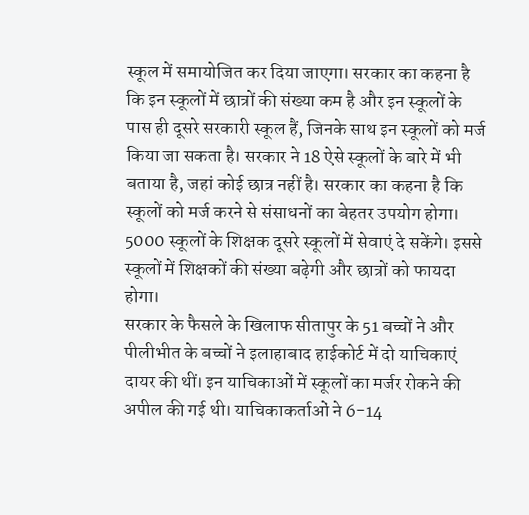स्कूल में समायोजित कर दिया जाएगा। सरकार का कहना है कि इन स्कूलों में छात्रों की संख्या कम है और इन स्कूलों के पास ही दूसरे सरकारी स्कूल हैं, जिनके साथ इन स्कूलों को मर्ज किया जा सकता है। सरकार ने 18 ऐसे स्कूलों के बारे में भी बताया है, जहां कोई छात्र नहीं है। सरकार का कहना है कि स्कूलों को मर्ज करने से संसाधनों का बेहतर उपयोग होगा। 5000 स्कूलों के शिक्षक दूसरे स्कूलों में सेवाएं दे सकेंगे। इससे स्कूलों में शिक्षकों की संख्या बढ़ेगी और छात्रों को फायदा होगा।
सरकार के फैसले के खिलाफ सीतापुर के 51 बच्चों ने और पीलीभीत के बच्चों ने इलाहाबाद हाईकोर्ट में दो याचिकाएं दायर की थीं। इन याचिकाओं में स्कूलों का मर्जर रोकने की अपील की गई थी। याचिकाकर्ताओं ने 6-14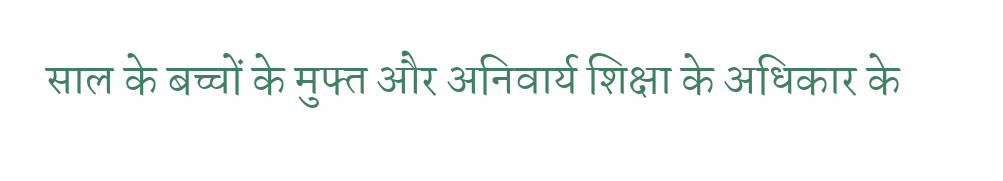साल के बच्चों के मुफ्त और अनिवार्य शिक्षा के अधिकार के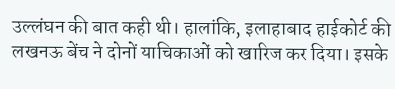उल्लंघन की बात कही थी। हालांकि, इलाहाबाद हाईकोर्ट की लखनऊ बेंच ने दोनों याचिकाओं को खारिज कर दिया। इसके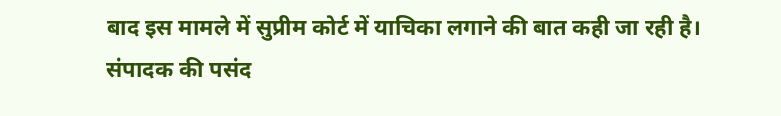बाद इस मामले में सुप्रीम कोर्ट में याचिका लगाने की बात कही जा रही है।
संपादक की पसंद